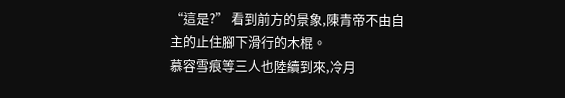“這是?” 看到前方的景象,陳青帝不由自主的止住腳下滑行的木棍。
慕容雪痕等三人也陸續到來,冷月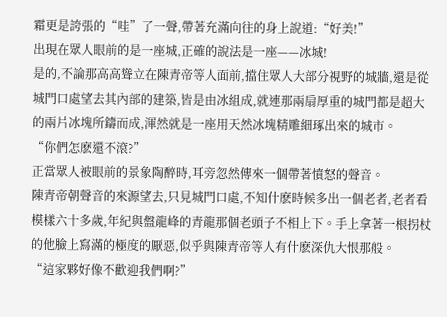霜更是誇張的“哇”了一聲,帶著充滿向往的身上說道:“好美!”
出現在眾人眼前的是一座城,正確的說法是一座——冰城!
是的,不論那高高聳立在陳青帝等人面前,擋住眾人大部分視野的城牆,還是從城門口處望去其內部的建築,皆是由冰組成,就連那兩扇厚重的城門都是超大的兩片冰塊所鑄而成,渾然就是一座用天然冰塊精雕細琢出來的城市。
“你們怎麽還不滾?”
正當眾人被眼前的景象陶醉時,耳旁忽然傳來一個帶著憤怒的聲音。
陳青帝朝聲音的來源望去,只見城門口處,不知什麽時候多出一個老者,老者看模樣六十多歲,年紀與盤龍峰的青龍那個老頭子不相上下。手上拿著一根拐杖的他臉上寫滿的極度的厭惡,似乎與陳青帝等人有什麽深仇大恨那般。
“這家夥好像不歡迎我們啊?”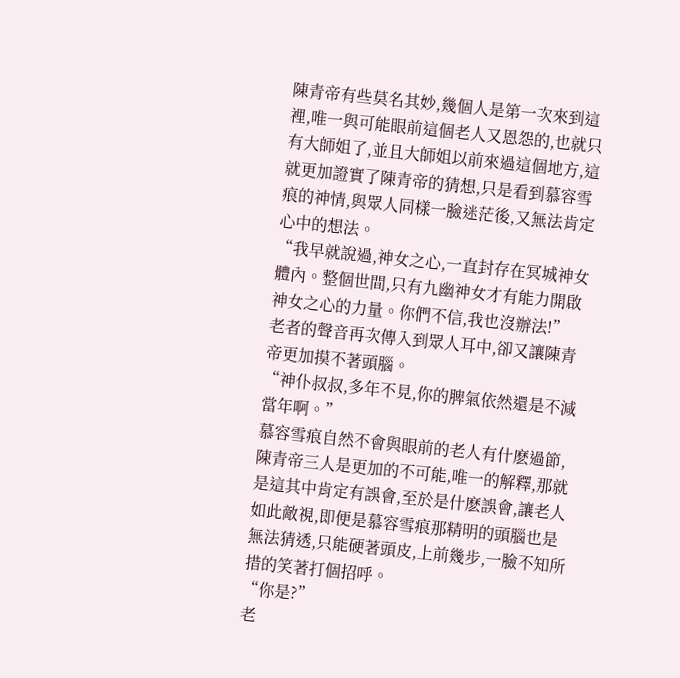陳青帝有些莫名其妙,幾個人是第一次來到這裡,唯一與可能眼前這個老人又恩怨的,也就只有大師姐了,並且大師姐以前來過這個地方,這就更加證實了陳青帝的猜想,只是看到慕容雪痕的神情,與眾人同樣一臉迷茫後,又無法肯定心中的想法。
“我早就說過,神女之心,一直封存在冥城神女體內。整個世間,只有九幽神女才有能力開啟神女之心的力量。你們不信,我也沒辦法!”
老者的聲音再次傳入到眾人耳中,卻又讓陳青帝更加摸不著頭腦。
“神仆叔叔,多年不見,你的脾氣依然還是不減當年啊。”
慕容雪痕自然不會與眼前的老人有什麽過節,陳青帝三人是更加的不可能,唯一的解釋,那就是這其中肯定有誤會,至於是什麽誤會,讓老人如此敵視,即便是慕容雪痕那精明的頭腦也是無法猜透,只能硬著頭皮,上前幾步,一臉不知所措的笑著打個招呼。
“你是?”
老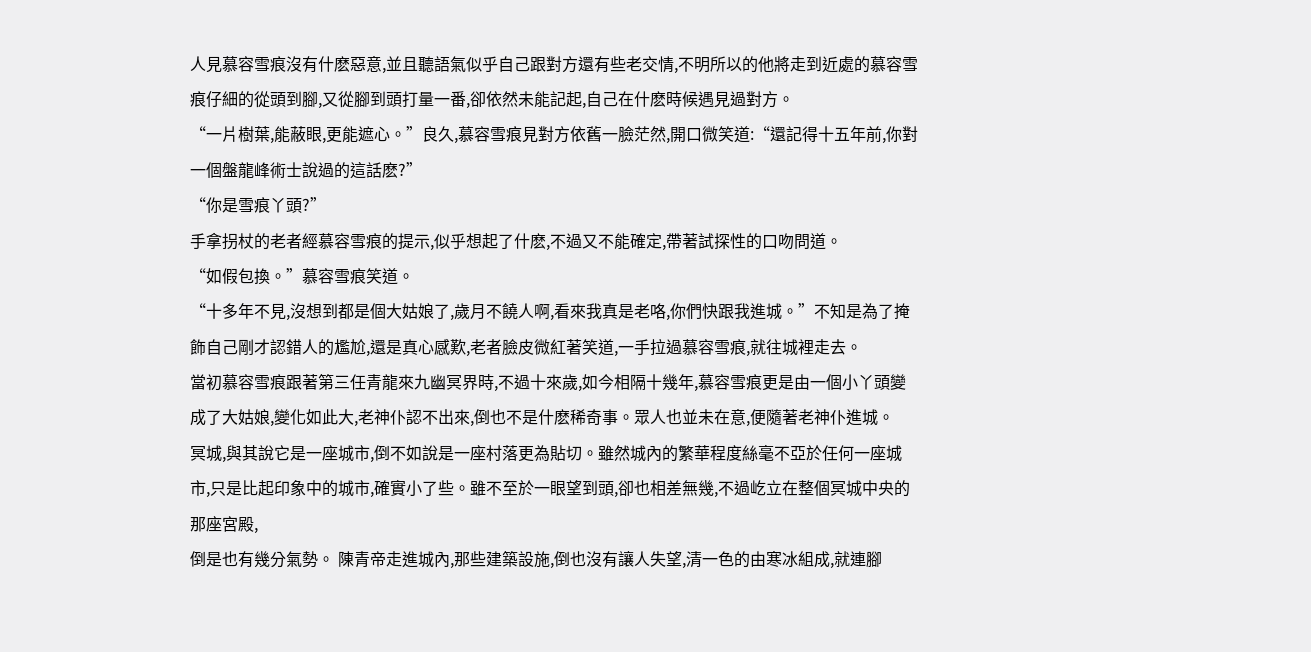人見慕容雪痕沒有什麽惡意,並且聽語氣似乎自己跟對方還有些老交情,不明所以的他將走到近處的慕容雪痕仔細的從頭到腳,又從腳到頭打量一番,卻依然未能記起,自己在什麽時候遇見過對方。
“一片樹葉,能蔽眼,更能遮心。”良久,慕容雪痕見對方依舊一臉茫然,開口微笑道:“還記得十五年前,你對一個盤龍峰術士說過的這話麽?”
“你是雪痕丫頭?”
手拿拐杖的老者經慕容雪痕的提示,似乎想起了什麽,不過又不能確定,帶著試探性的口吻問道。
“如假包換。”慕容雪痕笑道。
“十多年不見,沒想到都是個大姑娘了,歲月不饒人啊,看來我真是老咯,你們快跟我進城。”不知是為了掩飾自己剛才認錯人的尷尬,還是真心感歎,老者臉皮微紅著笑道,一手拉過慕容雪痕,就往城裡走去。
當初慕容雪痕跟著第三任青龍來九幽冥界時,不過十來歲,如今相隔十幾年,慕容雪痕更是由一個小丫頭變成了大姑娘,變化如此大,老神仆認不出來,倒也不是什麽稀奇事。眾人也並未在意,便隨著老神仆進城。
冥城,與其說它是一座城市,倒不如說是一座村落更為貼切。雖然城內的繁華程度絲毫不亞於任何一座城市,只是比起印象中的城市,確實小了些。雖不至於一眼望到頭,卻也相差無幾,不過屹立在整個冥城中央的那座宮殿,
倒是也有幾分氣勢。 陳青帝走進城內,那些建築設施,倒也沒有讓人失望,清一色的由寒冰組成,就連腳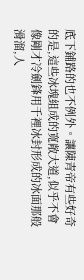底下鋪路的也不例外。讓陳青帝有些好奇的是,這些冰塊組成的寬敞大道,似乎不會像剛才冷劍鋒用千裡冰封形成的冰面那般滑溜,人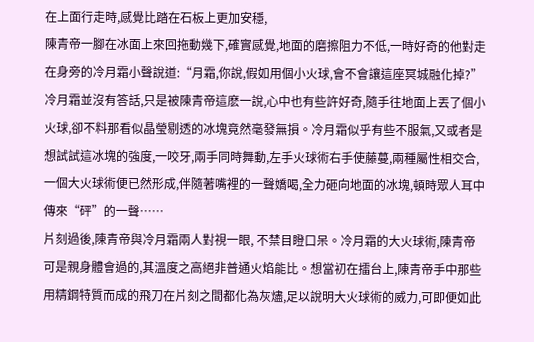在上面行走時,感覺比踏在石板上更加安穩,
陳青帝一腳在冰面上來回拖動幾下,確實感覺,地面的磨擦阻力不低,一時好奇的他對走在身旁的冷月霜小聲說道:“月霜,你說,假如用個小火球,會不會讓這座冥城融化掉?”
冷月霜並沒有答話,只是被陳青帝這麽一說,心中也有些許好奇,隨手往地面上丟了個小火球,卻不料那看似晶瑩剔透的冰塊竟然毫發無損。冷月霜似乎有些不服氣,又或者是想試試這冰塊的強度,一咬牙,兩手同時舞動,左手火球術右手使藤蔓,兩種屬性相交合,一個大火球術便已然形成,伴隨著嘴裡的一聲嬌喝,全力砸向地面的冰塊,頓時眾人耳中傳來“砰”的一聲……
片刻過後,陳青帝與冷月霜兩人對視一眼, 不禁目瞪口呆。冷月霜的大火球術,陳青帝可是親身體會過的,其溫度之高絕非普通火焰能比。想當初在擂台上,陳青帝手中那些用精鋼特質而成的飛刀在片刻之間都化為灰燼,足以說明大火球術的威力,可即便如此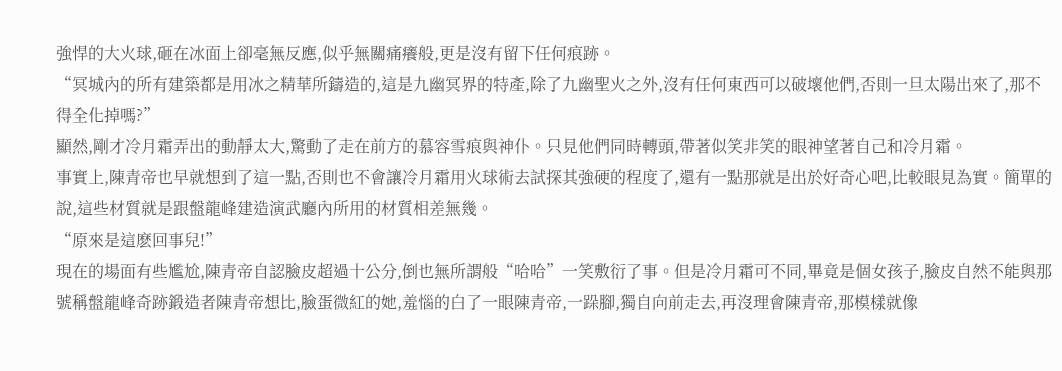強悍的大火球,砸在冰面上卻毫無反應,似乎無關痛癢般,更是沒有留下任何痕跡。
“冥城內的所有建築都是用冰之精華所鑄造的,這是九幽冥界的特產,除了九幽聖火之外,沒有任何東西可以破壞他們,否則一旦太陽出來了,那不得全化掉嗎?”
顯然,剛才冷月霜弄出的動靜太大,驚動了走在前方的慕容雪痕與神仆。只見他們同時轉頭,帶著似笑非笑的眼神望著自己和冷月霜。
事實上,陳青帝也早就想到了這一點,否則也不會讓冷月霜用火球術去試探其強硬的程度了,還有一點那就是出於好奇心吧,比較眼見為實。簡單的說,這些材質就是跟盤龍峰建造演武廳內所用的材質相差無幾。
“原來是這麽回事兒!”
現在的場面有些尷尬,陳青帝自認臉皮超過十公分,倒也無所謂般“哈哈”一笑敷衍了事。但是冷月霜可不同,畢竟是個女孩子,臉皮自然不能與那號稱盤龍峰奇跡鍛造者陳青帝想比,臉蛋微紅的她,羞惱的白了一眼陳青帝,一跺腳,獨自向前走去,再沒理會陳青帝,那模樣就像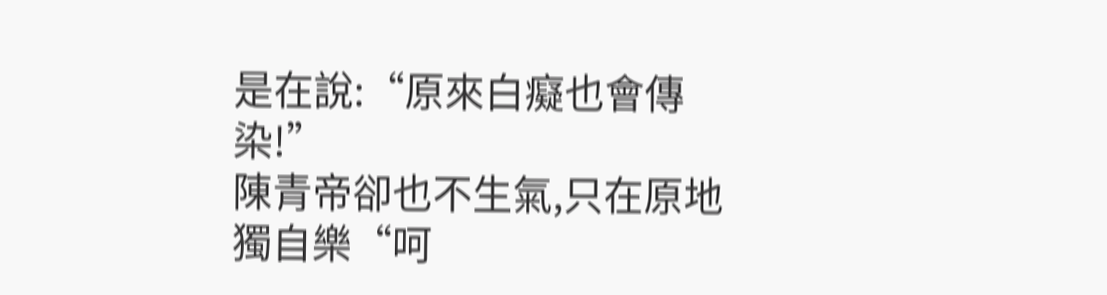是在說:“原來白癡也會傳染!”
陳青帝卻也不生氣,只在原地獨自樂“呵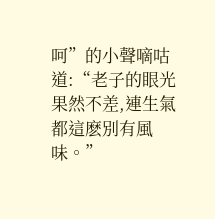呵”的小聲嘀咕道:“老子的眼光果然不差,連生氣都這麽別有風味。”